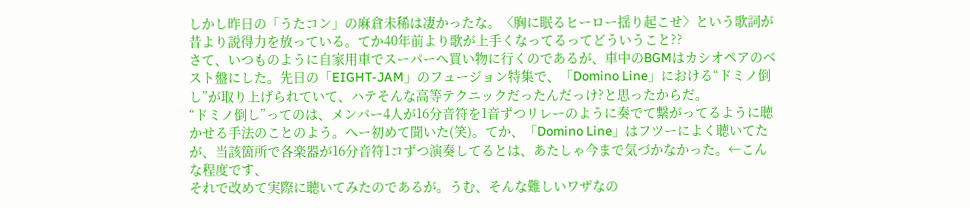しかし昨日の「うたコン」の麻倉未稀は凄かったな。〈胸に眠るヒーロー揺り起こせ〉という歌詞が昔より説得力を放っている。てか40年前より歌が上手くなってるってどういうこと??
さて、いつものように自家用車でスーパーへ買い物に行くのであるが、車中のBGMはカシオペアのベスト盤にした。先日の「EIGHT-JAM」のフュージョン特集で、「Domino Line」における“ドミノ倒し”が取り上げられていて、ハテそんな高等テクニックだったんだっけ?と思ったからだ。
“ドミノ倒し”ってのは、メンバー4人が16分音符を1音ずつリレーのように奏でて繋がってるように聴かせる手法のことのよう。へー初めて聞いた(笑)。てか、「Domino Line」はフツーによく聴いてたが、当該箇所で各楽器が16分音符1コずつ演奏してるとは、あたしゃ今まで気づかなかった。←こんな程度です、
それで改めて実際に聴いてみたのであるが。うむ、そんな難しいワザなの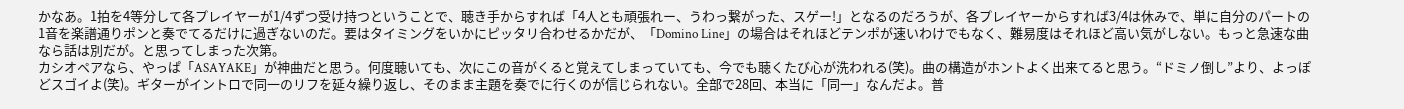かなあ。1拍を4等分して各プレイヤーが1/4ずつ受け持つということで、聴き手からすれば「4人とも頑張れー、うわっ繋がった、スゲー!」となるのだろうが、各プレイヤーからすれば3/4は休みで、単に自分のパートの1音を楽譜通りポンと奏でてるだけに過ぎないのだ。要はタイミングをいかにピッタリ合わせるかだが、「Domino Line」の場合はそれほどテンポが速いわけでもなく、難易度はそれほど高い気がしない。もっと急速な曲なら話は別だが。と思ってしまった次第。
カシオペアなら、やっぱ「ASAYAKE」が神曲だと思う。何度聴いても、次にこの音がくると覚えてしまっていても、今でも聴くたび心が洗われる(笑)。曲の構造がホントよく出来てると思う。“ドミノ倒し”より、よっぽどスゴイよ(笑)。ギターがイントロで同一のリフを延々繰り返し、そのまま主題を奏でに行くのが信じられない。全部で28回、本当に「同一」なんだよ。普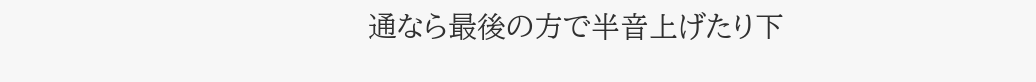通なら最後の方で半音上げたり下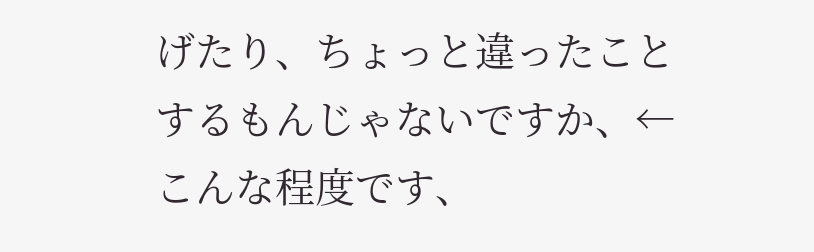げたり、ちょっと違ったことするもんじゃないですか、←こんな程度です、